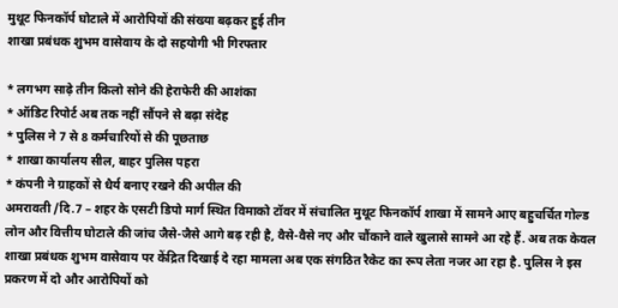मुथूट फिनकॉर्प घोटाले में आरोपियों की संख्या बढ़कर हुई तीन
शाखा प्रबंधक शुभम वासेवाय के दो सहयोगी भी गिरफ्तार

* लगभग साढ़े तीन किलो सोने की हेराफेरी की आशंका
* ऑडिट रिपोर्ट अब तक नहीं सौंपने से बढ़ा संदेह
* पुलिस ने 7 से 8 कर्मचारियों से की पूछताछ
* शाखा कार्यालय सील, बाहर पुलिस पहरा
* कंपनी ने ग्राहकों से धैर्य बनाए रखने की अपील की
अमरावती /दि.7 – शहर के एसटी डिपो मार्ग स्थित विमाको टॉवर में संचालित मुथूट फिनकॉर्प शाखा में सामने आए बहुचर्चित गोल्ड लोन और वित्तीय घोटाले की जांच जैसे-जैसे आगे बढ़ रही है, वैसे-वैसे नए और चौंकाने वाले खुलासे सामने आ रहे हैं. अब तक केवल शाखा प्रबंधक शुभम वासेवाय पर केंद्रित दिखाई दे रहा मामला अब एक संगठित रैकेट का रूप लेता नजर आ रहा है. पुलिस ने इस प्रकरण में दो और आरोपियों को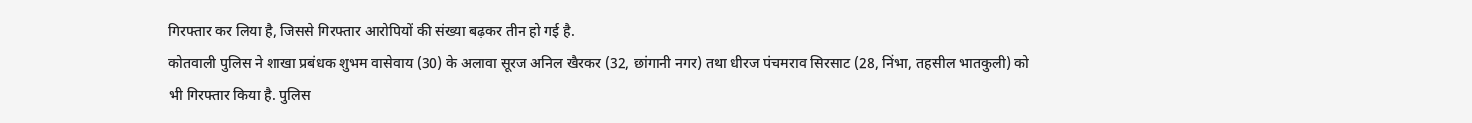गिरफ्तार कर लिया है, जिससे गिरफ्तार आरोपियों की संख्या बढ़कर तीन हो गई है.
कोतवाली पुलिस ने शाखा प्रबंधक शुभम वासेवाय (30) के अलावा सूरज अनिल खैरकर (32, छांगानी नगर) तथा धीरज पंचमराव सिरसाट (28, निंभा, तहसील भातकुली) को भी गिरफ्तार किया है. पुलिस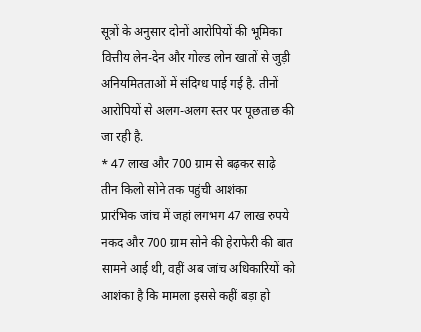सूत्रों के अनुसार दोनों आरोपियों की भूमिका वित्तीय लेन-देन और गोल्ड लोन खातों से जुड़ी अनियमितताओं में संदिग्ध पाई गई है. तीनों आरोपियों से अलग-अलग स्तर पर पूछताछ की जा रही है.
* 47 लाख और 700 ग्राम से बढ़कर साढ़े तीन किलो सोने तक पहुंची आशंका
प्रारंभिक जांच में जहां लगभग 47 लाख रुपये नकद और 700 ग्राम सोने की हेराफेरी की बात सामने आई थी, वहीं अब जांच अधिकारियों को आशंका है कि मामला इससे कहीं बड़ा हो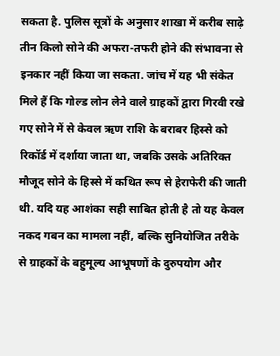सकता है. पुलिस सूत्रों के अनुसार शाखा में करीब साढ़े तीन किलो सोने की अफरा-तफरी होने की संभावना से इनकार नहीं किया जा सकता. जांच में यह भी संकेत मिले हैं कि गोल्ड लोन लेने वाले ग्राहकों द्वारा गिरवी रखे गए सोने में से केवल ऋण राशि के बराबर हिस्से को रिकॉर्ड में दर्शाया जाता था, जबकि उसके अतिरिक्त मौजूद सोने के हिस्से में कथित रूप से हेराफेरी की जाती थी. यदि यह आशंका सही साबित होती है तो यह केवल नकद गबन का मामला नहीं, बल्कि सुनियोजित तरीके से ग्राहकों के बहुमूल्य आभूषणों के दुरुपयोग और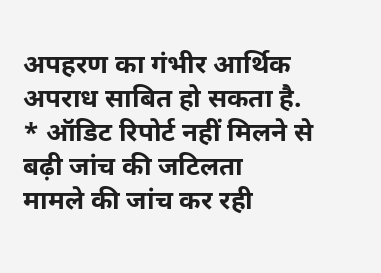अपहरण का गंभीर आर्थिक अपराध साबित हो सकता है.
* ऑडिट रिपोर्ट नहीं मिलने से बढ़ी जांच की जटिलता
मामले की जांच कर रही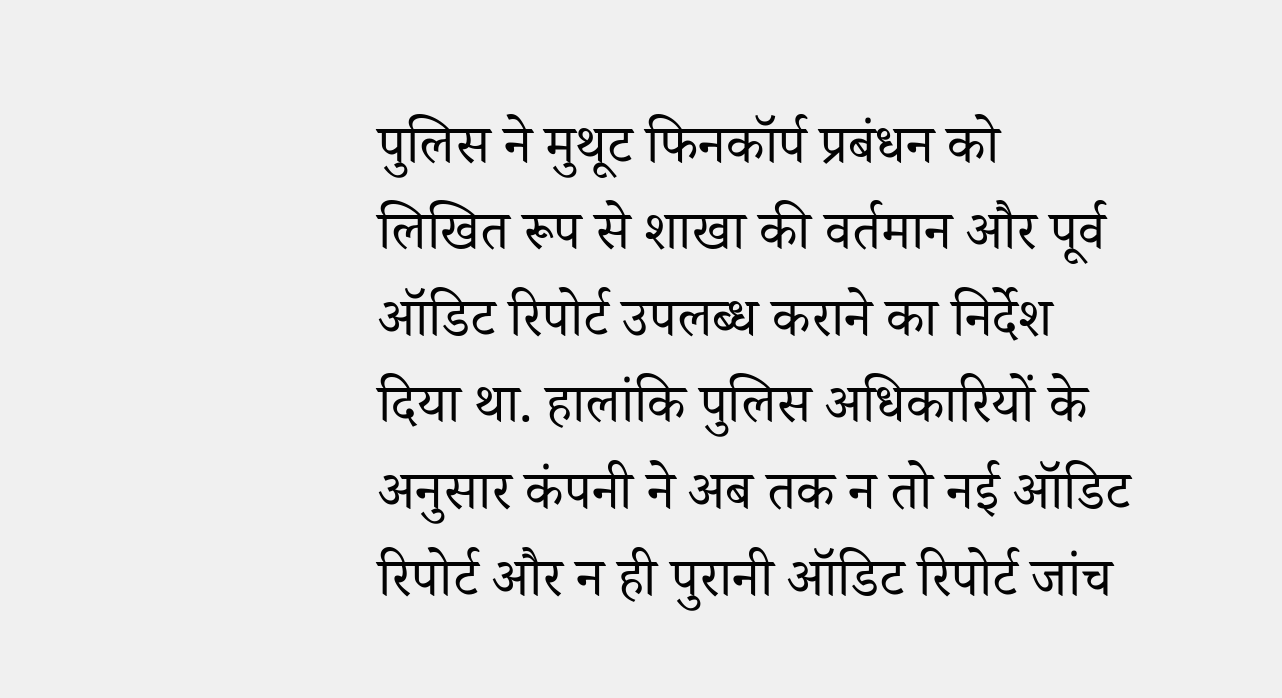पुलिस ने मुथूट फिनकॉर्प प्रबंधन को लिखित रूप से शाखा की वर्तमान और पूर्व ऑडिट रिपोर्ट उपलब्ध कराने का निर्देश दिया था. हालांकि पुलिस अधिकारियों के अनुसार कंपनी ने अब तक न तो नई ऑडिट रिपोर्ट और न ही पुरानी ऑडिट रिपोर्ट जांच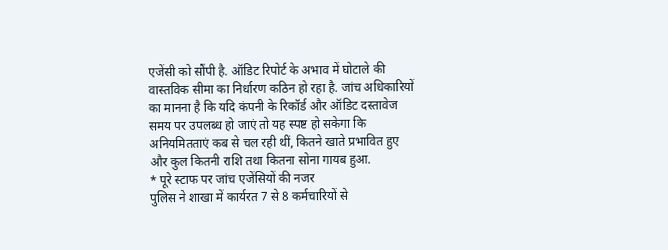एजेंसी को सौंपी है. ऑडिट रिपोर्ट के अभाव में घोटाले की वास्तविक सीमा का निर्धारण कठिन हो रहा है. जांच अधिकारियों का मानना है कि यदि कंपनी के रिकॉर्ड और ऑडिट दस्तावेज समय पर उपलब्ध हो जाएं तो यह स्पष्ट हो सकेगा कि अनियमितताएं कब से चल रही थीं, कितने खाते प्रभावित हुए और कुल कितनी राशि तथा कितना सोना गायब हुआ.
* पूरे स्टाफ पर जांच एजेंसियों की नजर
पुलिस ने शाखा में कार्यरत 7 से 8 कर्मचारियों से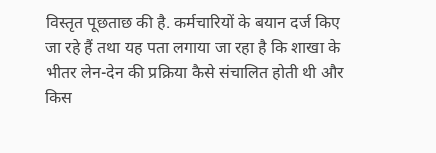विस्तृत पूछताछ की है. कर्मचारियों के बयान दर्ज किए जा रहे हैं तथा यह पता लगाया जा रहा है कि शाखा के भीतर लेन-देन की प्रक्रिया कैसे संचालित होती थी और किस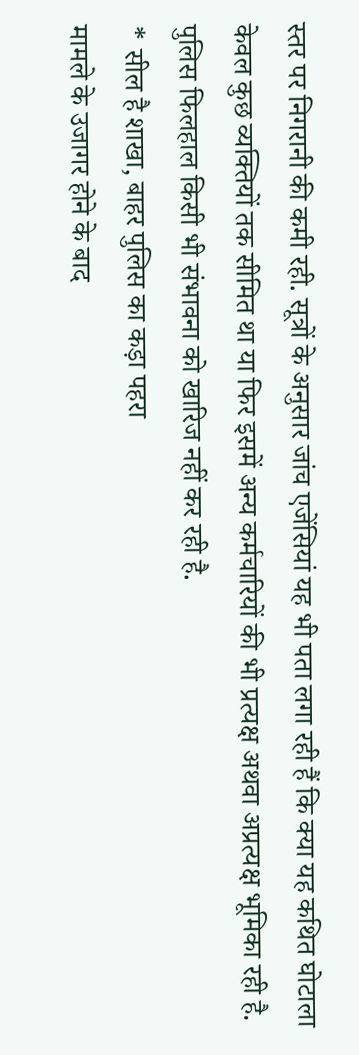स्तर पर निगरानी की कमी रही. सूत्रों के अनुसार जांच एजेंसियां यह भी पता लगा रही हैं कि क्या यह कथित घोटाला केवल कुछ व्यक्तियों तक सीमित था या फिर इसमें अन्य कर्मचारियों की भी प्रत्यक्ष अथवा अप्रत्यक्ष भूमिका रही है. पुलिस फिलहाल किसी भी संभावना को खारिज नहीं कर रही है.
* सील है शाखा, बाहर पुलिस का कड़ा पहरा
मामले के उजागर होने के बाद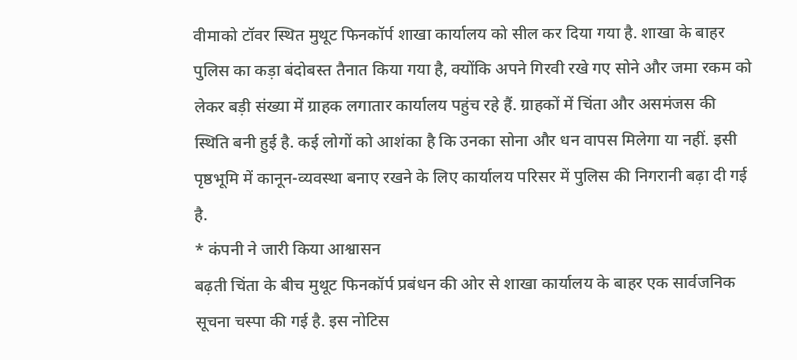वीमाको टॉवर स्थित मुथूट फिनकॉर्प शाखा कार्यालय को सील कर दिया गया है. शाखा के बाहर पुलिस का कड़ा बंदोबस्त तैनात किया गया है, क्योंकि अपने गिरवी रखे गए सोने और जमा रकम को लेकर बड़ी संख्या में ग्राहक लगातार कार्यालय पहुंच रहे हैं. ग्राहकों में चिंता और असमंजस की स्थिति बनी हुई है. कई लोगों को आशंका है कि उनका सोना और धन वापस मिलेगा या नहीं. इसी पृष्ठभूमि में कानून-व्यवस्था बनाए रखने के लिए कार्यालय परिसर में पुलिस की निगरानी बढ़ा दी गई है.
* कंपनी ने जारी किया आश्वासन
बढ़ती चिंता के बीच मुथूट फिनकॉर्प प्रबंधन की ओर से शाखा कार्यालय के बाहर एक सार्वजनिक सूचना चस्पा की गई है. इस नोटिस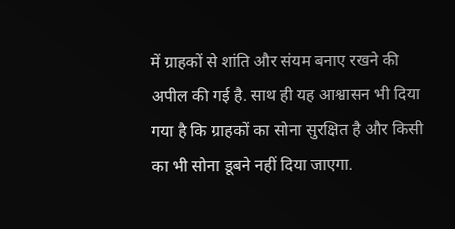में ग्राहकों से शांति और संयम बनाए रखने की अपील की गई है. साथ ही यह आश्वासन भी दिया गया है कि ग्राहकों का सोना सुरक्षित है और किसी का भी सोना डूबने नहीं दिया जाएगा.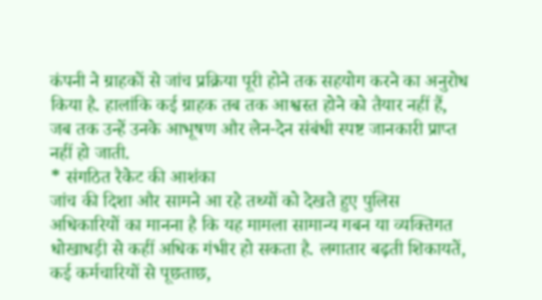कंपनी ने ग्राहकों से जांच प्रक्रिया पूरी होने तक सहयोग करने का अनुरोध किया है. हालांकि कई ग्राहक तब तक आश्वस्त होने को तैयार नहीं हैं, जब तक उन्हें उनके आभूषण और लेन-देन संबंधी स्पष्ट जानकारी प्राप्त नहीं हो जाती.
* संगठित रैकेट की आशंका
जांच की दिशा और सामने आ रहे तथ्यों को देखते हुए पुलिस अधिकारियों का मानना है कि यह मामला सामान्य गबन या व्यक्तिगत धोखाधड़ी से कहीं अधिक गंभीर हो सकता है. लगातार बढ़ती शिकायतें, कई कर्मचारियों से पूछताछ,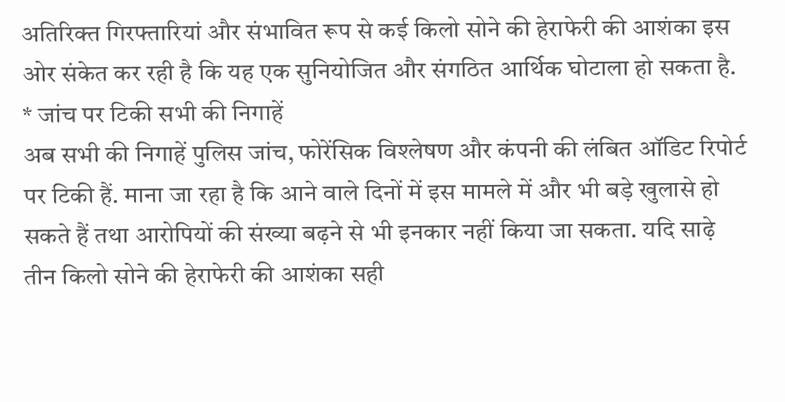अतिरिक्त गिरफ्तारियां और संभावित रूप से कई किलो सोने की हेराफेरी की आशंका इस ओर संकेत कर रही है कि यह एक सुनियोजित और संगठित आर्थिक घोटाला हो सकता है.
* जांच पर टिकी सभी की निगाहें
अब सभी की निगाहें पुलिस जांच, फोरेंसिक विश्लेषण और कंपनी की लंबित ऑडिट रिपोर्ट पर टिकी हैं. माना जा रहा है कि आने वाले दिनों में इस मामले में और भी बड़े खुलासे हो सकते हैं तथा आरोपियों की संख्या बढ़ने से भी इनकार नहीं किया जा सकता. यदि साढ़े तीन किलो सोने की हेराफेरी की आशंका सही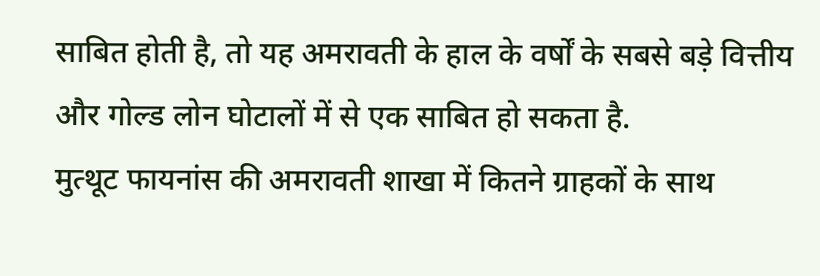साबित होती है, तो यह अमरावती के हाल के वर्षों के सबसे बड़े वित्तीय और गोल्ड लोन घोटालों में से एक साबित हो सकता है.
मुत्थूट फायनांस की अमरावती शाखा में कितने ग्राहकों के साथ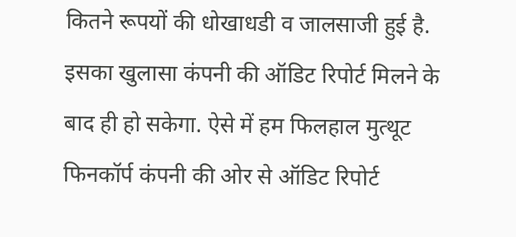कितने रूपयों की धोखाधडी व जालसाजी हुई है. इसका खुलासा कंपनी की ऑडिट रिपोर्ट मिलने के बाद ही हो सकेगा. ऐसे में हम फिलहाल मुत्थूट फिनकॉर्प कंपनी की ओर से ऑडिट रिपोर्ट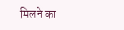मिलने का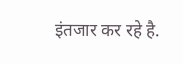इंतजार कर रहे है.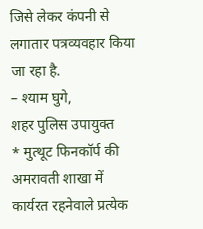जिसे लेकर कंपनी से लगातार पत्रव्यवहार किया जा रहा है.
– श्याम घुगे,
शहर पुलिस उपायुक्त
* मुत्थूट फिनकॉर्प की अमरावती शाखा में कार्यरत रहनेवाले प्रत्येक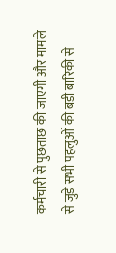कर्मचारी से पुछताछ की जाएगी और मामले से जुडे सभी पहलुओं की बडी बारिकी से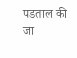पडताल की जा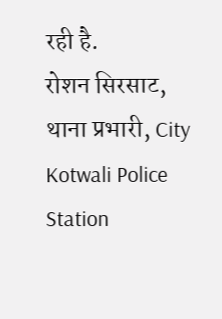रही है.
रोशन सिरसाट,
थाना प्रभारी, City Kotwali Police Station